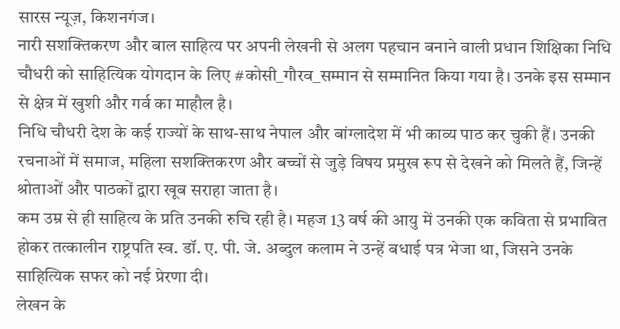सारस न्यूज़, किशनगंज।
नारी सशक्तिकरण और बाल साहित्य पर अपनी लेखनी से अलग पहचान बनाने वाली प्रधान शिक्षिका निधि चौधरी को साहित्यिक योगदान के लिए #कोसी_गौरव_सम्मान से सम्मानित किया गया है। उनके इस सम्मान से क्षेत्र में खुशी और गर्व का माहौल है।
निधि चौधरी देश के कई राज्यों के साथ-साथ नेपाल और बांग्लादेश में भी काव्य पाठ कर चुकी हैं। उनकी रचनाओं में समाज, महिला सशक्तिकरण और बच्चों से जुड़े विषय प्रमुख रूप से देखने को मिलते हैं, जिन्हें श्रोताओं और पाठकों द्वारा खूब सराहा जाता है।
कम उम्र से ही साहित्य के प्रति उनकी रुचि रही है। महज 13 वर्ष की आयु में उनकी एक कविता से प्रभावित होकर तत्कालीन राष्ट्रपति स्व. डॉ. ए. पी. जे. अब्दुल कलाम ने उन्हें बधाई पत्र भेजा था, जिसने उनके साहित्यिक सफर को नई प्रेरणा दी।
लेखन के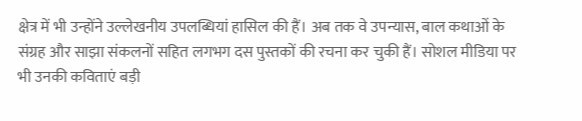क्षेत्र में भी उन्होंने उल्लेखनीय उपलब्धियां हासिल की हैं। अब तक वे उपन्यास, बाल कथाओं के संग्रह और साझा संकलनों सहित लगभग दस पुस्तकों की रचना कर चुकी हैं। सोशल मीडिया पर भी उनकी कविताएं बड़ी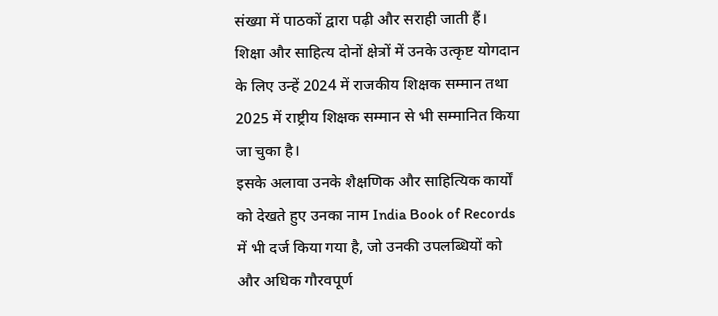संख्या में पाठकों द्वारा पढ़ी और सराही जाती हैं।
शिक्षा और साहित्य दोनों क्षेत्रों में उनके उत्कृष्ट योगदान के लिए उन्हें 2024 में राजकीय शिक्षक सम्मान तथा 2025 में राष्ट्रीय शिक्षक सम्मान से भी सम्मानित किया जा चुका है।
इसके अलावा उनके शैक्षणिक और साहित्यिक कार्यों को देखते हुए उनका नाम India Book of Records में भी दर्ज किया गया है, जो उनकी उपलब्धियों को और अधिक गौरवपूर्ण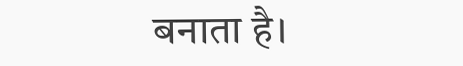बनाता है।